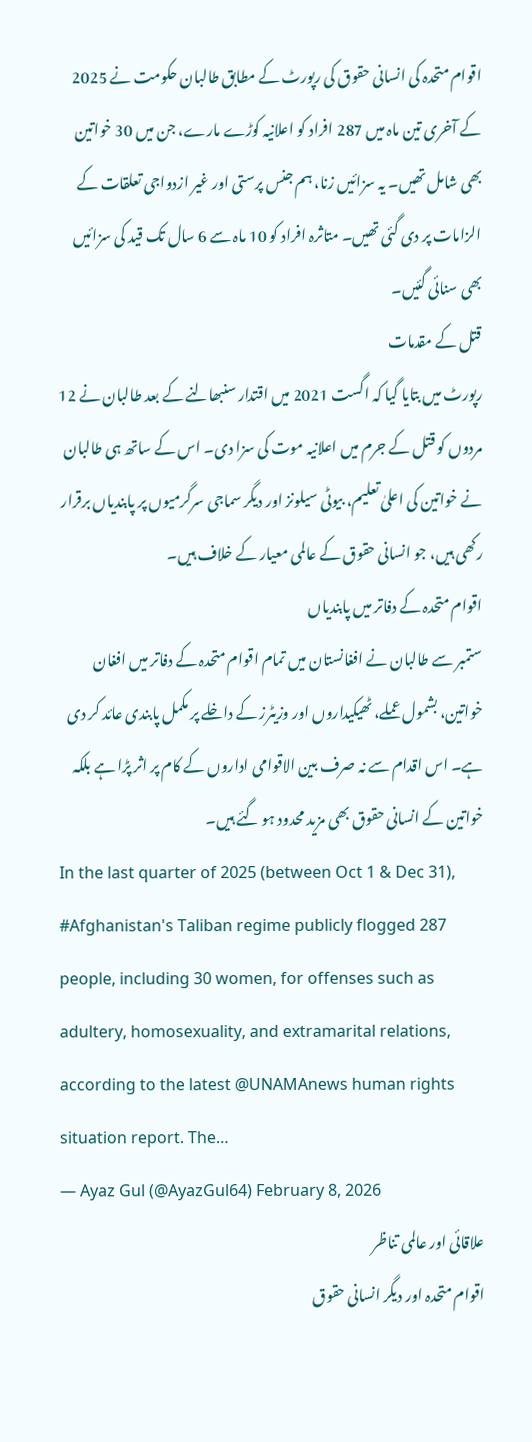اقوام متحدہ کی انسانی حقوق کی رپورٹ کے مطابق طالبان حکومت نے 2025 کے آخری تین ماہ میں 287 افراد کو اعلانیہ کوڑے مارے، جن میں 30 خواتین بھی شامل تھیں۔ یہ سزائیں زنا، ہم جنس پرستی اور غیر ازدواجی تعلقات کے الزامات پر دی گئی تھیں۔ متاثرہ افراد کو 10 ماہ سے 6 سال تک قید کی سزائیں بھی سنائی گئیں۔
قتل کے مقدمات
رپورٹ میں بتایا گیا کہ اگست 2021 میں اقتدار سنبھالنے کے بعد طالبان نے 12 مردوں کو قتل کے جرم میں اعلانیہ موت کی سزا دی۔ اس کے ساتھ ہی طالبان نے خواتین کی اعلیٰ تعلیم، بیوٹی سیلونز اور دیگر سماجی سرگرمیوں پر پابندیاں برقرار رکھی ہیں، جو انسانی حقوق کے عالمی معیار کے خلاف ہیں۔
اقوام متحدہ کے دفاتر میں پابندیاں
ستمبر سے طالبان نے افغانستان میں تمام اقوام متحدہ کے دفاتر میں افغان خواتین، بشمول عملے، ٹھیکیداروں اور وزیٹرز کے داخلے پر مکمل پابندی عائد کر دی ہے۔ اس اقدام سے نہ صرف بین الاقوامی اداروں کے کام پر اثر پڑا ہے بلکہ خواتین کے انسانی حقوق بھی مزید محدود ہو گئے ہیں۔
In the last quarter of 2025 (between Oct 1 & Dec 31), #Afghanistan's Taliban regime publicly flogged 287 people, including 30 women, for offenses such as adultery, homosexuality, and extramarital relations, according to the latest @UNAMAnews human rights situation report. The…
— Ayaz Gul (@AyazGul64) February 8, 2026
علاقائی اور عالمی تناظر
اقوام متحدہ اور دیگر انسانی حقوق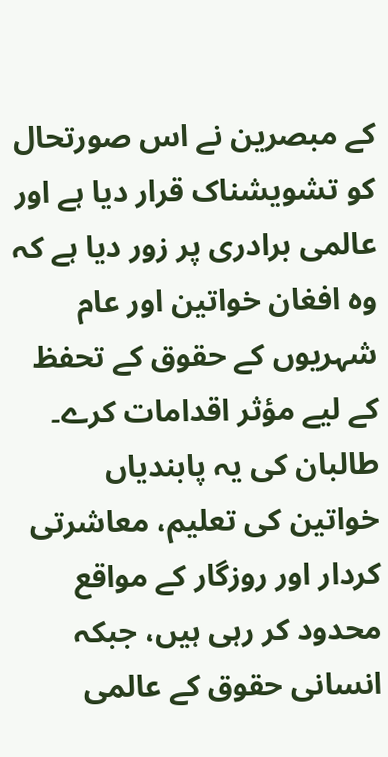کے مبصرین نے اس صورتحال کو تشویشناک قرار دیا ہے اور عالمی برادری پر زور دیا ہے کہ وہ افغان خواتین اور عام شہریوں کے حقوق کے تحفظ کے لیے مؤثر اقدامات کرے۔ طالبان کی یہ پابندیاں خواتین کی تعلیم، معاشرتی کردار اور روزگار کے مواقع محدود کر رہی ہیں، جبکہ انسانی حقوق کے عالمی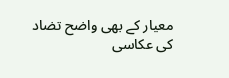معیار کے بھی واضح تضاد کی عکاسی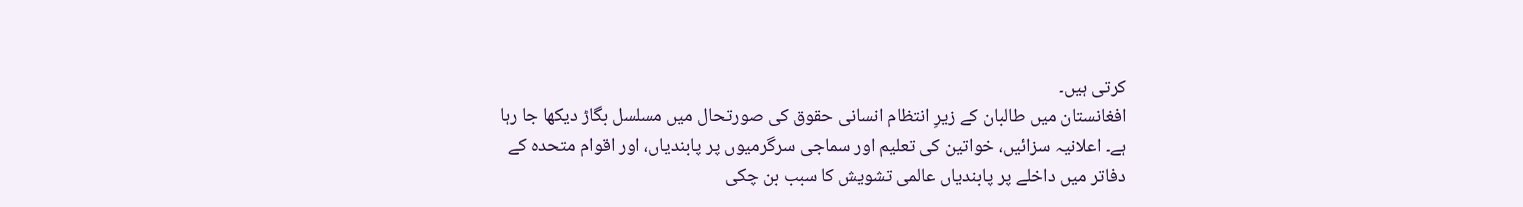کرتی ہیں۔
افغانستان میں طالبان کے زیرِ انتظام انسانی حقوق کی صورتحال میں مسلسل بگاڑ دیکھا جا رہا ہے۔ اعلانیہ سزائیں، خواتین کی تعلیم اور سماجی سرگرمیوں پر پابندیاں، اور اقوام متحدہ کے دفاتر میں داخلے پر پابندیاں عالمی تشویش کا سبب بن چکی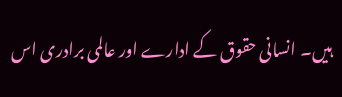ہیں۔ انسانی حقوق کے ادارے اور عالمی برادری اس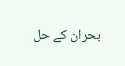بحران کے حل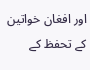اور افغان خواتین کے تحفظ کے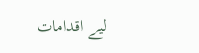لیے اقدامات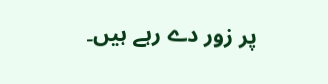پر زور دے رہے ہیں۔